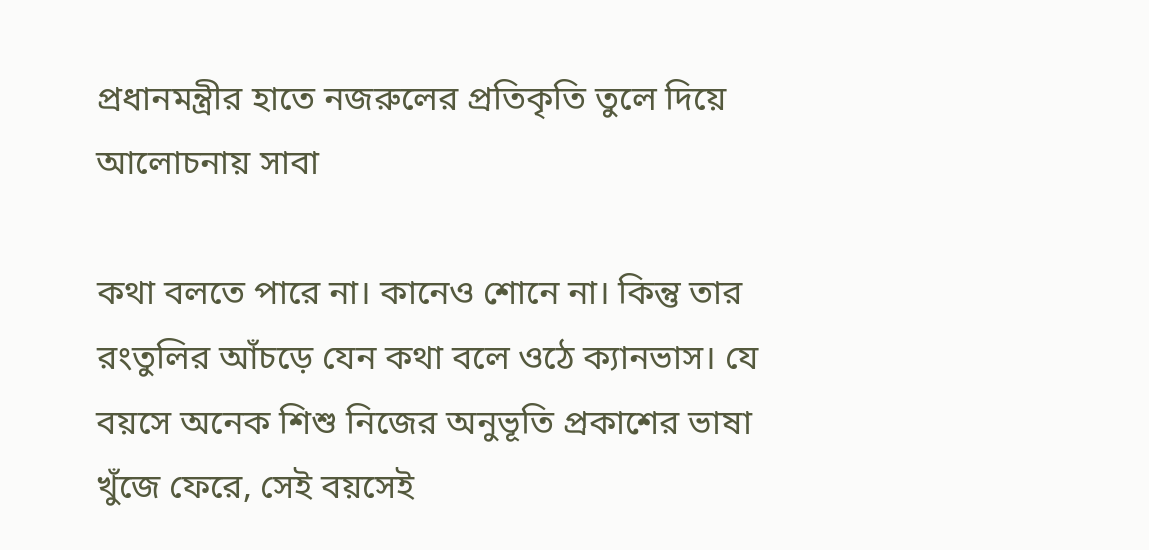প্রধানমন্ত্রীর হাতে নজরুলের প্রতিকৃতি তুলে দিয়ে আলোচনায় সাবা

কথা বলতে পারে না। কানেও শোনে না। কিন্তু তার রংতুলির আঁচড়ে যেন কথা বলে ওঠে ক্যানভাস। যে বয়সে অনেক শিশু নিজের অনুভূতি প্রকাশের ভাষা খুঁজে ফেরে, সেই বয়সেই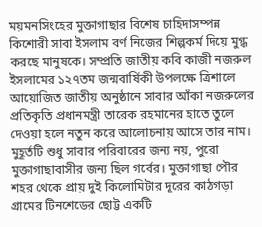ময়মনসিংহের মুক্তাগাছার বিশেষ চাহিদাসম্পন্ন কিশোরী সাবা ইসলাম বর্ণ নিজের শিল্পকর্ম দিয়ে মুগ্ধ করছে মানুষকে। সম্প্রতি জাতীয় কবি কাজী নজরুল ইসলামের ১২৭তম জন্মবার্ষিকী উপলক্ষে ত্রিশালে আয়োজিত জাতীয় অনুষ্ঠানে সাবার আঁকা নজরুলের প্রতিকৃতি প্রধানমন্ত্রী তারেক রহমানের হাতে তুলে দেওয়া হলে নতুন করে আলোচনায় আসে তার নাম। মুহূর্তটি শুধু সাবার পরিবারের জন্য নয়, পুরো মুক্তাগাছাবাসীর জন্য ছিল গর্বের। মুক্তাগাছা পৌর শহর থেকে প্রায় দুই কিলোমিটার দূরের কাঠগড়া গ্রামের টিনশেডের ছোট্ট একটি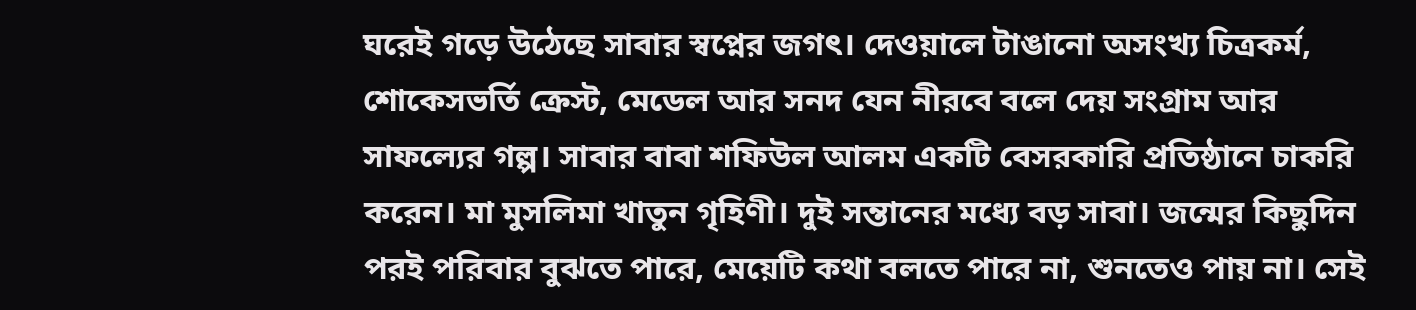ঘরেই গড়ে উঠেছে সাবার স্বপ্নের জগৎ। দেওয়ালে টাঙানো অসংখ্য চিত্রকর্ম, শোকেসভর্তি ক্রেস্ট, মেডেল আর সনদ যেন নীরবে বলে দেয় সংগ্রাম আর সাফল্যের গল্প। সাবার বাবা শফিউল আলম একটি বেসরকারি প্রতিষ্ঠানে চাকরি করেন। মা মুসলিমা খাতুন গৃহিণী। দুই সন্তানের মধ্যে বড় সাবা। জন্মের কিছুদিন পরই পরিবার বুঝতে পারে, মেয়েটি কথা বলতে পারে না, শুনতেও পায় না। সেই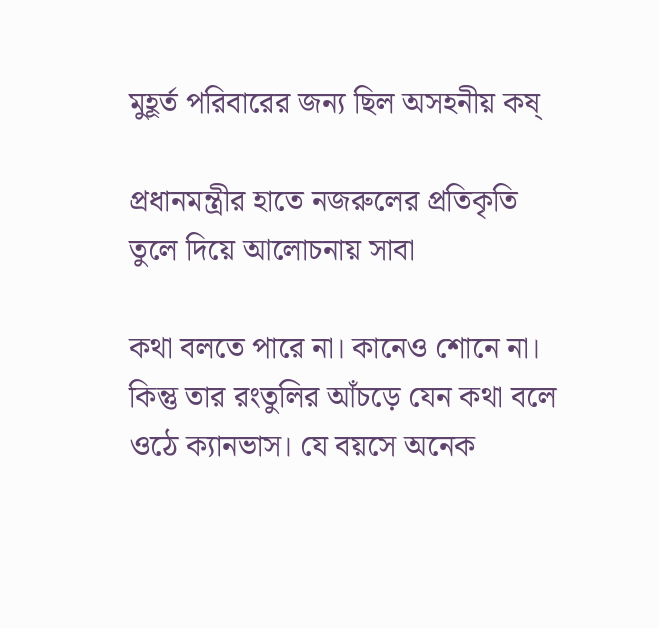মুহূর্ত পরিবারের জন্য ছিল অসহনীয় কষ্

প্রধানমন্ত্রীর হাতে নজরুলের প্রতিকৃতি তুলে দিয়ে আলোচনায় সাবা

কথা বলতে পারে না। কানেও শোনে না। কিন্তু তার রংতুলির আঁচড়ে যেন কথা বলে ওঠে ক্যানভাস। যে বয়সে অনেক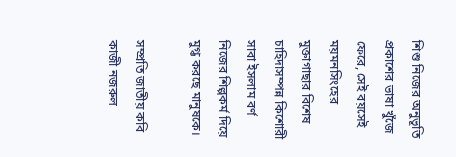শিশু নিজের অনুভূতি প্রকাশের ভাষা খুঁজে ফেরে, সেই বয়সেই ময়মনসিংহের মুক্তাগাছার বিশেষ চাহিদাসম্পন্ন কিশোরী সাবা ইসলাম বর্ণ নিজের শিল্পকর্ম দিয়ে মুগ্ধ করছে মানুষকে।

সম্প্রতি জাতীয় কবি কাজী নজরুল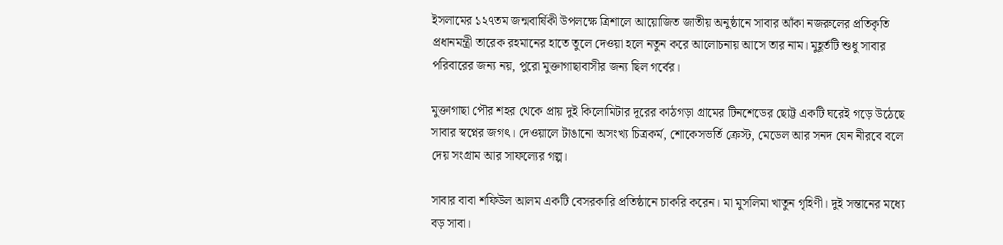ইসলামের ১২৭তম জন্মবার্ষিকী উপলক্ষে ত্রিশালে আয়োজিত জাতীয় অনুষ্ঠানে সাবার আঁকা নজরুলের প্রতিকৃতি প্রধানমন্ত্রী তারেক রহমানের হাতে তুলে দেওয়া হলে নতুন করে আলোচনায় আসে তার নাম। মুহূর্তটি শুধু সাবার পরিবারের জন্য নয়, পুরো মুক্তাগাছাবাসীর জন্য ছিল গর্বের।

মুক্তাগাছা পৌর শহর থেকে প্রায় দুই কিলোমিটার দূরের কাঠগড়া গ্রামের টিনশেডের ছোট্ট একটি ঘরেই গড়ে উঠেছে সাবার স্বপ্নের জগৎ। দেওয়ালে টাঙানো অসংখ্য চিত্রকর্ম, শোকেসভর্তি ক্রেস্ট, মেডেল আর সনদ যেন নীরবে বলে দেয় সংগ্রাম আর সাফল্যের গল্প।

সাবার বাবা শফিউল আলম একটি বেসরকারি প্রতিষ্ঠানে চাকরি করেন। মা মুসলিমা খাতুন গৃহিণী। দুই সন্তানের মধ্যে বড় সাবা।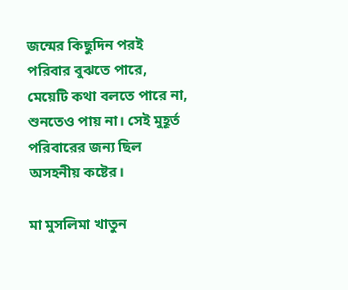জন্মের কিছুদিন পরই পরিবার বুঝতে পারে, মেয়েটি কথা বলতে পারে না, শুনতেও পায় না। সেই মুহূর্ত পরিবারের জন্য ছিল অসহনীয় কষ্টের।

মা মুসলিমা খাতুন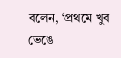বলেন, ‘প্রথমে খুব ভেঙে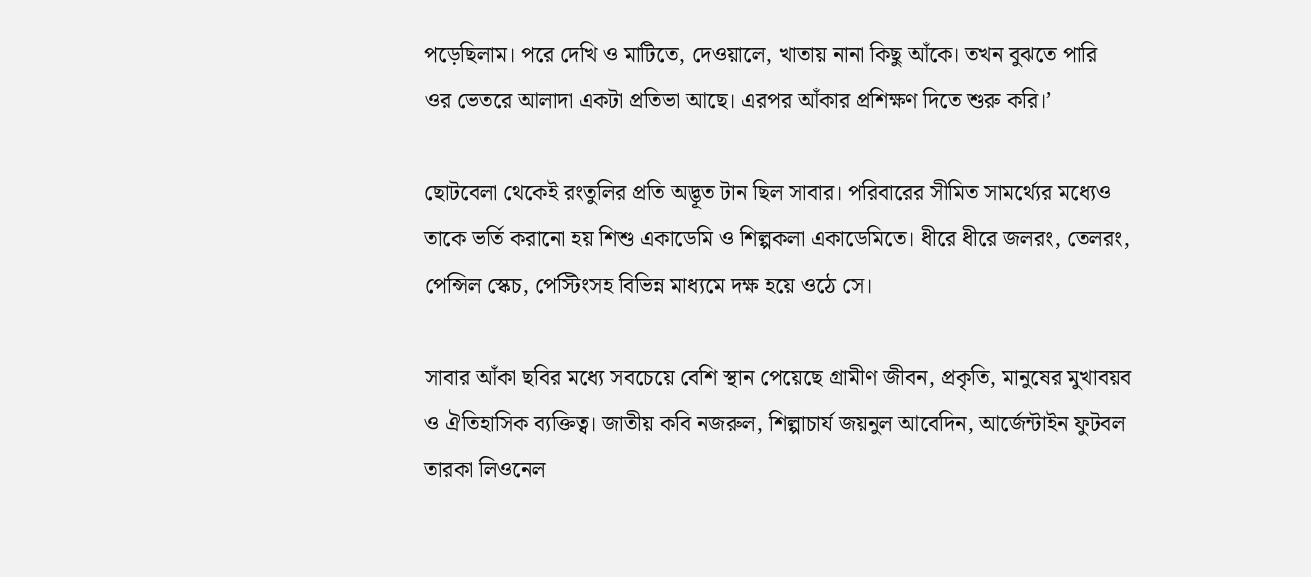পড়েছিলাম। পরে দেখি ও মাটিতে, দেওয়ালে, খাতায় নানা কিছু আঁকে। তখন বুঝতে পারি ওর ভেতরে আলাদা একটা প্রতিভা আছে। এরপর আঁকার প্রশিক্ষণ দিতে শুরু করি।’

ছোটবেলা থেকেই রংতুলির প্রতি অদ্ভূত টান ছিল সাবার। পরিবারের সীমিত সামর্থ্যের মধ্যেও তাকে ভর্তি করানো হয় শিশু একাডেমি ও শিল্পকলা একাডেমিতে। ধীরে ধীরে জলরং, তেলরং, পেন্সিল স্কেচ, পেস্টিংসহ বিভিন্ন মাধ্যমে দক্ষ হয়ে ওঠে সে।

সাবার আঁকা ছবির মধ্যে সবচেয়ে বেশি স্থান পেয়েছে গ্রামীণ জীবন, প্রকৃতি, মানুষের মুখাবয়ব ও ঐতিহাসিক ব্যক্তিত্ব। জাতীয় কবি নজরুল, শিল্পাচার্য জয়নুল আবেদিন, আর্জেন্টাইন ফুটবল তারকা লিওনেল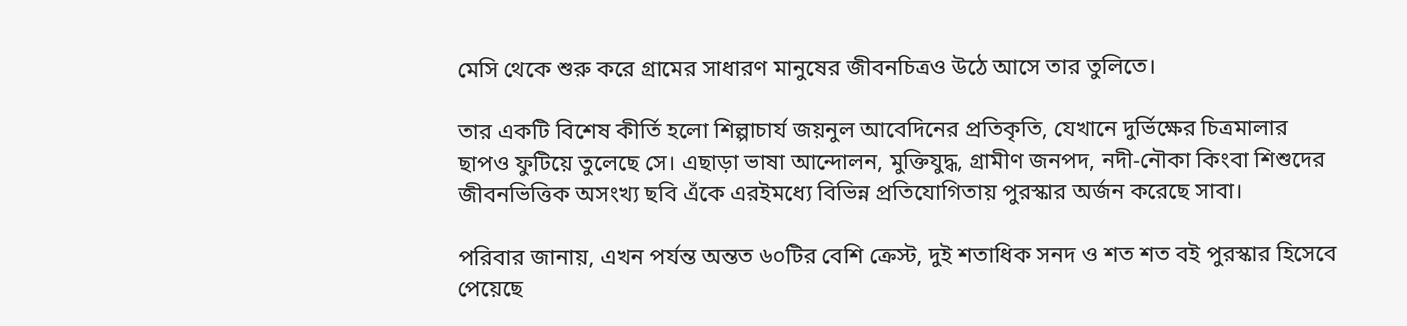মেসি থেকে শুরু করে গ্রামের সাধারণ মানুষের জীবনচিত্রও উঠে আসে তার তুলিতে।

তার একটি বিশেষ কীর্তি হলো শিল্পাচার্য জয়নুল আবেদিনের প্রতিকৃতি, যেখানে দুর্ভিক্ষের চিত্রমালার ছাপও ফুটিয়ে তুলেছে সে। এছাড়া ভাষা আন্দোলন, মুক্তিযুদ্ধ, গ্রামীণ জনপদ, নদী-নৌকা কিংবা শিশুদের জীবনভিত্তিক অসংখ্য ছবি এঁকে এরইমধ্যে বিভিন্ন প্রতিযোগিতায় পুরস্কার অর্জন করেছে সাবা।

পরিবার জানায়, এখন পর্যন্ত অন্তত ৬০টির বেশি ক্রেস্ট, দুই শতাধিক সনদ ও শত শত বই পুরস্কার হিসেবে পেয়েছে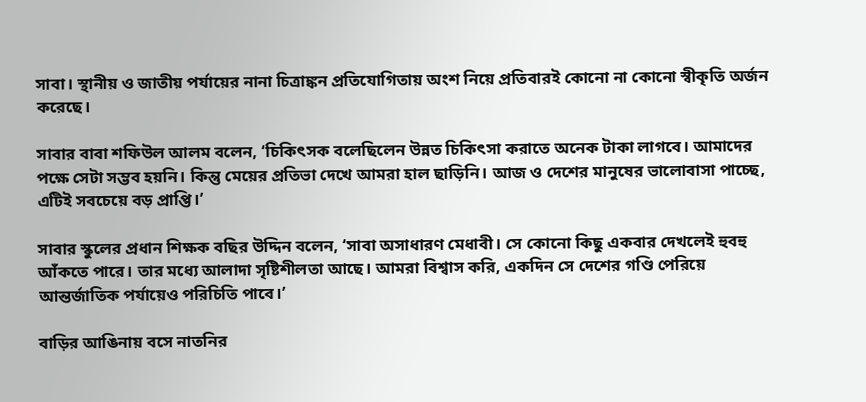সাবা। স্থানীয় ও জাতীয় পর্যায়ের নানা চিত্রাঙ্কন প্রতিযোগিতায় অংশ নিয়ে প্রতিবারই কোনো না কোনো স্বীকৃতি অর্জন করেছে।

সাবার বাবা শফিউল আলম বলেন, ‘চিকিৎসক বলেছিলেন উন্নত চিকিৎসা করাতে অনেক টাকা লাগবে। আমাদের পক্ষে সেটা সম্ভব হয়নি। কিন্তু মেয়ের প্রতিভা দেখে আমরা হাল ছাড়িনি। আজ ও দেশের মানুষের ভালোবাসা পাচ্ছে, এটিই সবচেয়ে বড় প্রাপ্তি।’

সাবার স্কুলের প্রধান শিক্ষক বছির উদ্দিন বলেন, ‘সাবা অসাধারণ মেধাবী। সে কোনো কিছু একবার দেখলেই হুবহু আঁকতে পারে। তার মধ্যে আলাদা সৃষ্টিশীলতা আছে। আমরা বিশ্বাস করি, একদিন সে দেশের গণ্ডি পেরিয়ে আন্তর্জাতিক পর্যায়েও পরিচিতি পাবে।’

বাড়ির আঙিনায় বসে নাতনির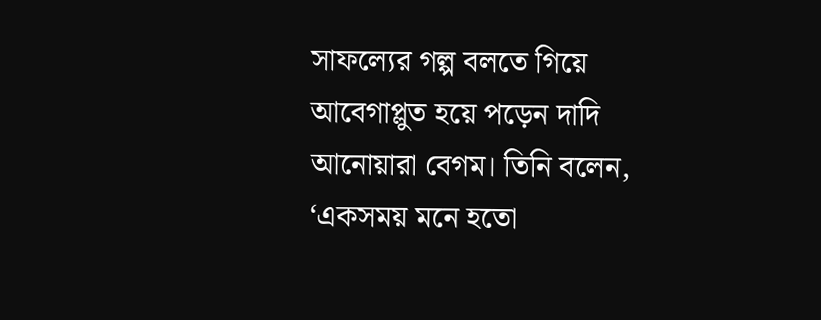সাফল্যের গল্প বলতে গিয়ে আবেগাপ্লুত হয়ে পড়েন দাদি আনোয়ারা বেগম। তিনি বলেন, ‘একসময় মনে হতো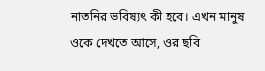নাতনির ভবিষ্যৎ কী হবে। এখন মানুষ ওকে দেখতে আসে, ওর ছবি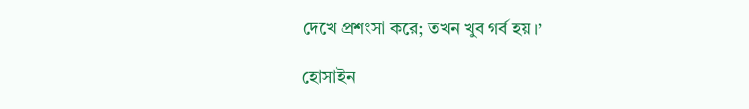দেখে প্রশংসা করে; তখন খুব গর্ব হয়।’

হোসাইন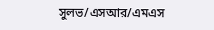সুলভ/এসআর/এমএস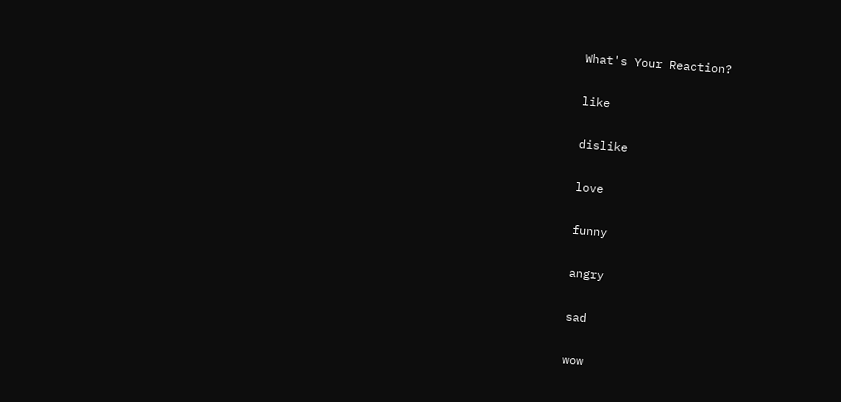What's Your Reaction?

like

dislike

love

funny

angry

sad

wow